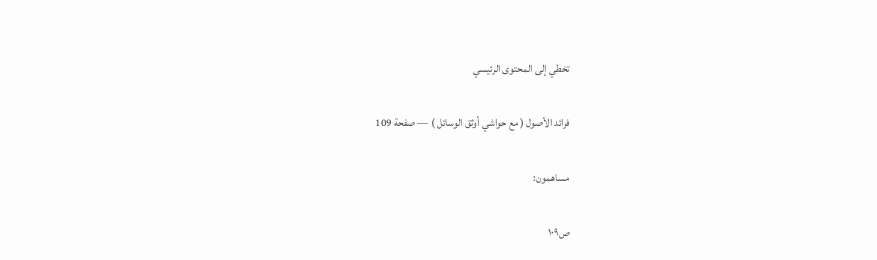تخطي إلى المحتوى الرئيسي

فرائد الأصول ( مع حواشي أوثق الوسائل ) — صفحة 109

مساهمون:

ص١٠٩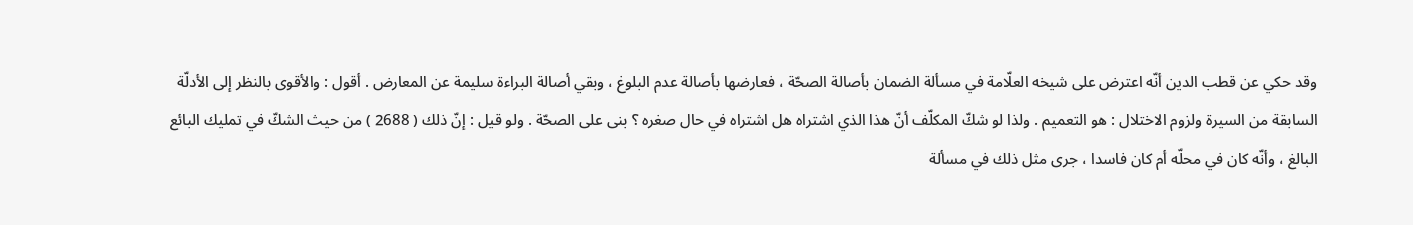وقد حكي عن قطب الدين أنّه اعترض على شيخه العلّامة في مسألة الضمان بأصالة الصحّة ، فعارضها بأصالة عدم البلوغ ، وبقي أصالة البراءة سليمة عن المعارض . أقول : والأقوى بالنظر إلى الأدلّة السابقة من السيرة ولزوم الاختلال : هو التعميم . ولذا لو شكّ المكلّف أنّ هذا الذي اشتراه هل اشتراه في حال صغره ؟ بنى على الصحّة . ولو قيل : إنّ ذلك ( 2688 ) من حيث الشكّ في تمليك البائع البالغ ، وأنّه كان في محلّه أم كان فاسدا ، جرى مثل ذلك في مسألة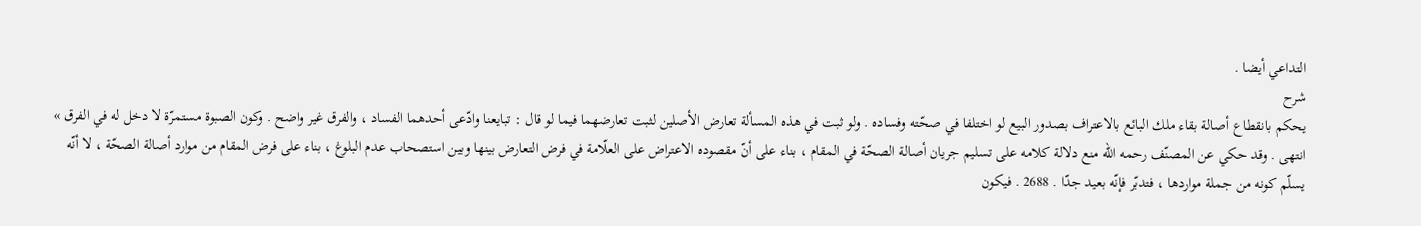التداعي أيضا .
شرح
يحكم بانقطاع أصالة بقاء ملك البائع بالاعتراف بصدور البيع لو اختلفا في صحّته وفساده . ولو ثبت في هذه المسألة تعارض الأصلين لثبت تعارضهما فيما لو قال : تبايعنا وادّعى أحدهما الفساد ، والفرق غير واضح . وكون الصبوة مستمرّة لا دخل له في الفرق » انتهى . وقد حكي عن المصنّف رحمه اللّه منع دلالة كلامه على تسليم جريان أصالة الصحّة في المقام ، بناء على أنّ مقصوده الاعتراض على العلّامة في فرض التعارض بينها وبين استصحاب عدم البلوغ ، بناء على فرض المقام من موارد أصالة الصحّة ، لا أنّه يسلّم كونه من جملة مواردها ، فتدبّر فإنّه بعيد جدّا . 2688 . فيكون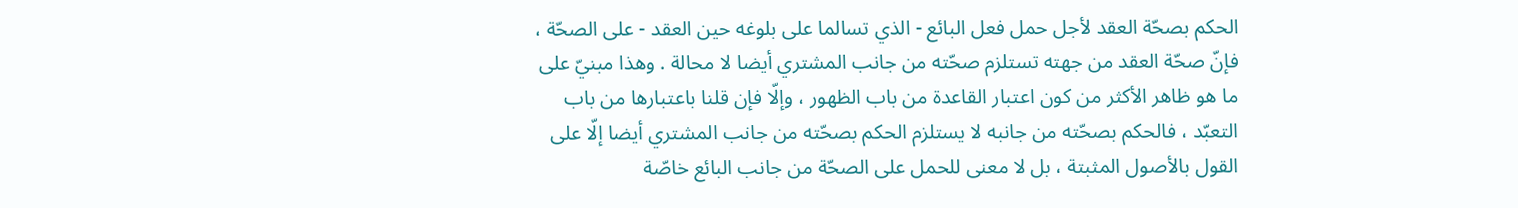الحكم بصحّة العقد لأجل حمل فعل البائع - الذي تسالما على بلوغه حين العقد - على الصحّة ، فإنّ صحّة العقد من جهته تستلزم صحّته من جانب المشتري أيضا لا محالة . وهذا مبنيّ على ما هو ظاهر الأكثر من كون اعتبار القاعدة من باب الظهور ، وإلّا فإن قلنا باعتبارها من باب التعبّد ، فالحكم بصحّته من جانبه لا يستلزم الحكم بصحّته من جانب المشتري أيضا إلّا على القول بالأصول المثبتة ، بل لا معنى للحمل على الصحّة من جانب البائع خاصّة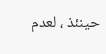حينئذ ، لعدم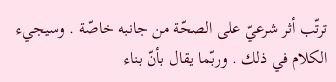ترتّب أثر شرعيّ على الصحّة من جانبه خاصّة . وسيجيء الكلام في ذلك . وربّما يقال بأنّ بناء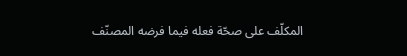المكلّف على صحّة فعله فيما فرضه المصنّف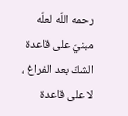رحمه اللّه لعلّه مبنيّ على قاعدة الشكّ بعد الفراغ ، لا على قاعدة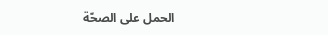الحمل على الصحّة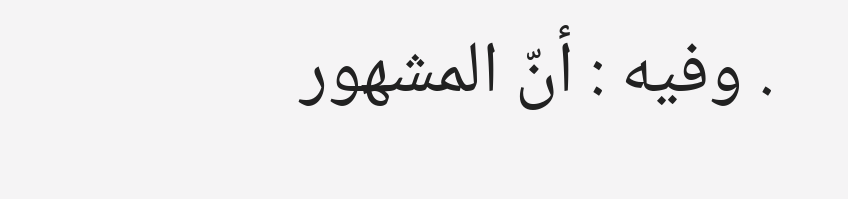. وفيه : أنّ المشهور